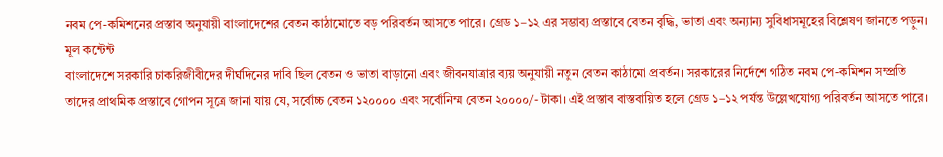নবম পে-কমিশনের প্রস্তাব অনুযায়ী বাংলাদেশের বেতন কাঠামোতে বড় পরিবর্তন আসতে পারে। গ্রেড ১–১২ এর সম্ভাব্য প্রস্তাবে বেতন বৃদ্ধি, ভাতা এবং অন্যান্য সুবিধাসমূহের বিশ্লেষণ জানতে পড়ুন।
মূল কন্টেন্ট
বাংলাদেশে সরকারি চাকরিজীবীদের দীর্ঘদিনের দাবি ছিল বেতন ও ভাতা বাড়ানো এবং জীবনযাত্রার ব্যয় অনুযায়ী নতুন বেতন কাঠামো প্রবর্তন। সরকারের নির্দেশে গঠিত নবম পে-কমিশন সম্প্রতি তাদের প্রাথমিক প্রস্তাবে গোপন সূত্রে জানা যায় যে, সর্বোচ্চ বেতন ১২০০০০ এবং সর্বোনিম্ম বেতন ২০০০০/- টাকা। এই প্রস্তাব বাস্তবায়িত হলে গ্রেড ১–১২ পর্যন্ত উল্লেখযোগ্য পরিবর্তন আসতে পারে।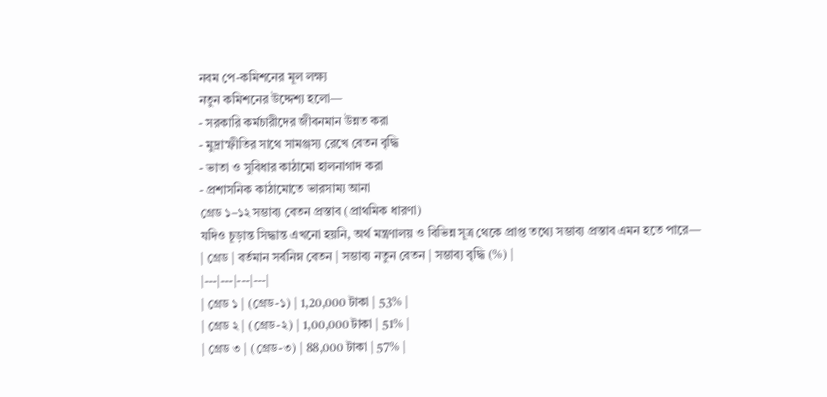নবম পে-কমিশনের মূল লক্ষ্য
নতুন কমিশনের উদ্দেশ্য হলো—
- সরকারি কর্মচারীদের জীবনমান উন্নত করা
- মুদ্রাস্ফীতির সাথে সামঞ্জস্য রেখে বেতন বৃদ্ধি
- ভাতা ও সুবিধার কাঠামো হালনাগাদ করা
- প্রশাসনিক কাঠামোতে ভারসাম্য আনা
গ্রেড ১–১২ সম্ভাব্য বেতন প্রস্তাব (প্রাথমিক ধারণা)
যদিও চূড়ান্ত সিদ্ধান্ত এখনো হয়নি, অর্থ মন্ত্রণালয় ও বিভিন্ন সূত্র থেকে প্রাপ্ত তথ্যে সম্ভাব্য প্রস্তাব এমন হতে পারে—
| গ্রেড | বর্তমান সর্বনিম্ন বেতন | সম্ভাব্য নতুন বেতন | সম্ভাব্য বৃদ্ধি (%) |
|---|---|---|---|
| গ্রেড ১ | (গ্রেড-১) | 1,20,000 টাকা | 53% |
| গ্রেড ২ | (গ্রেড-২) | 1,00,000 টাকা | 51% |
| গ্রেড ৩ | (গ্রেড-৩) | 88,000 টাকা | 57% |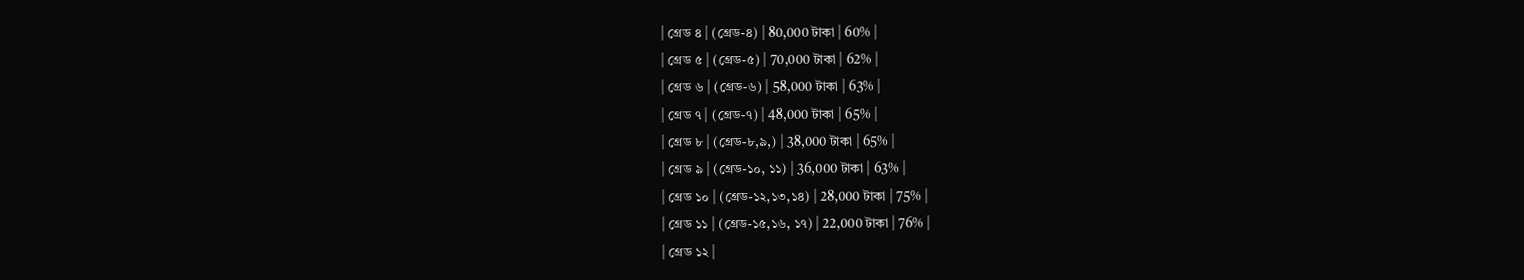| গ্রেড ৪ | (গ্রেড-৪) | 80,000 টাকা | 60% |
| গ্রেড ৫ | (গ্রেড-৫) | 70,000 টাকা | 62% |
| গ্রেড ৬ | (গ্রেড-৬) | 58,000 টাকা | 63% |
| গ্রেড ৭ | (গ্রেড-৭) | 48,000 টাকা | 65% |
| গ্রেড ৮ | (গ্রেড-৮,৯,) | 38,000 টাকা | 65% |
| গ্রেড ৯ | (গ্রেড-১০, ১১) | 36,000 টাকা | 63% |
| গ্রেড ১০ | (গ্রেড-১২,১৩,১৪) | 28,000 টাকা | 75% |
| গ্রেড ১১ | (গ্রেড-১৫,১৬, ১৭) | 22,000 টাকা | 76% |
| গ্রেড ১২ |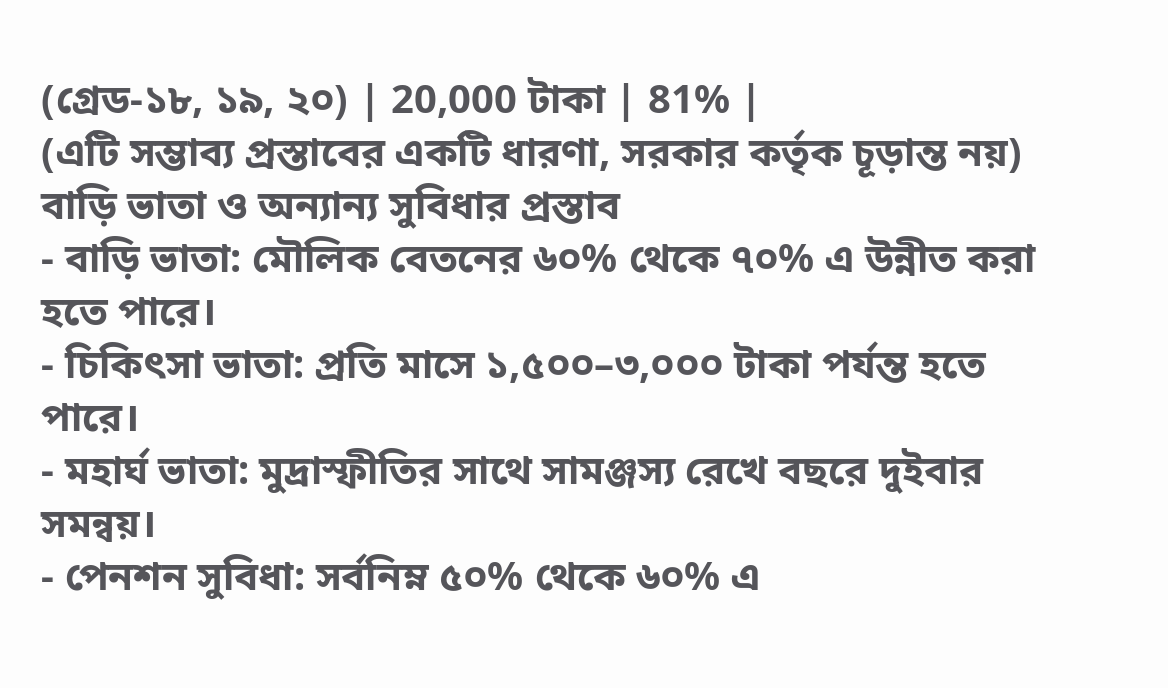(গ্রেড-১৮, ১৯, ২০) | 20,000 টাকা | 81% |
(এটি সম্ভাব্য প্রস্তাবের একটি ধারণা, সরকার কর্তৃক চূড়ান্ত নয়)
বাড়ি ভাতা ও অন্যান্য সুবিধার প্রস্তাব
- বাড়ি ভাতা: মৌলিক বেতনের ৬০% থেকে ৭০% এ উন্নীত করা হতে পারে।
- চিকিৎসা ভাতা: প্রতি মাসে ১,৫০০–৩,০০০ টাকা পর্যন্ত হতে পারে।
- মহার্ঘ ভাতা: মুদ্রাস্ফীতির সাথে সামঞ্জস্য রেখে বছরে দুইবার সমন্বয়।
- পেনশন সুবিধা: সর্বনিম্ন ৫০% থেকে ৬০% এ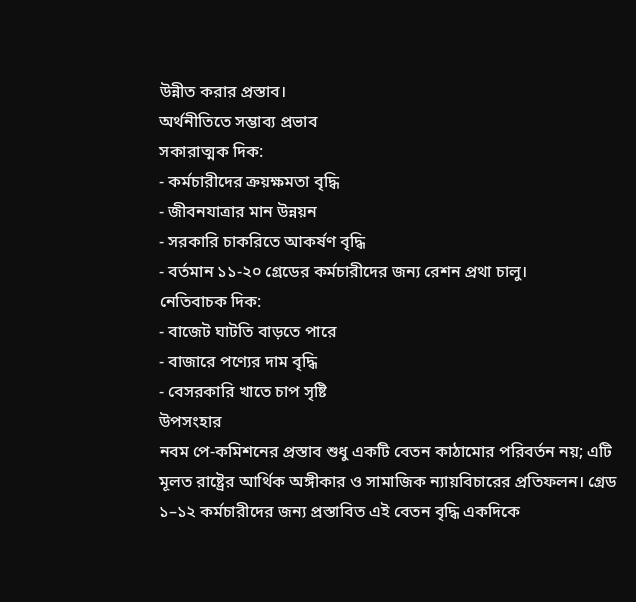উন্নীত করার প্রস্তাব।
অর্থনীতিতে সম্ভাব্য প্রভাব
সকারাত্মক দিক:
- কর্মচারীদের ক্রয়ক্ষমতা বৃদ্ধি
- জীবনযাত্রার মান উন্নয়ন
- সরকারি চাকরিতে আকর্ষণ বৃদ্ধি
- বর্তমান ১১-২০ গ্রেডের কর্মচারীদের জন্য রেশন প্রথা চালু।
নেতিবাচক দিক:
- বাজেট ঘাটতি বাড়তে পারে
- বাজারে পণ্যের দাম বৃদ্ধি
- বেসরকারি খাতে চাপ সৃষ্টি
উপসংহার
নবম পে-কমিশনের প্রস্তাব শুধু একটি বেতন কাঠামোর পরিবর্তন নয়; এটি মূলত রাষ্ট্রের আর্থিক অঙ্গীকার ও সামাজিক ন্যায়বিচারের প্রতিফলন। গ্রেড ১–১২ কর্মচারীদের জন্য প্রস্তাবিত এই বেতন বৃদ্ধি একদিকে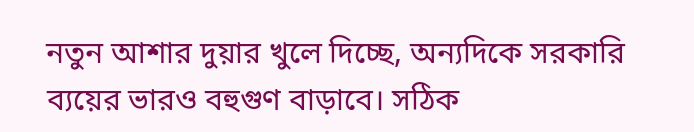নতুন আশার দুয়ার খুলে দিচ্ছে, অন্যদিকে সরকারি ব্যয়ের ভারও বহুগুণ বাড়াবে। সঠিক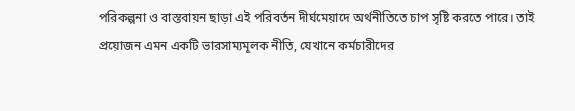পরিকল্পনা ও বাস্তবায়ন ছাড়া এই পরিবর্তন দীর্ঘমেয়াদে অর্থনীতিতে চাপ সৃষ্টি করতে পারে। তাই প্রয়োজন এমন একটি ভারসাম্যমূলক নীতি, যেখানে কর্মচারীদের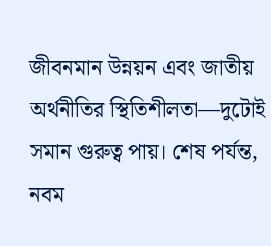জীবনমান উন্নয়ন এবং জাতীয় অর্থনীতির স্থিতিশীলতা—দুটোই সমান গুরুত্ব পায়। শেষ পর্যন্ত, নবম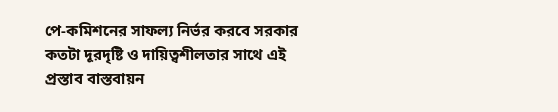পে-কমিশনের সাফল্য নির্ভর করবে সরকার কতটা দূরদৃষ্টি ও দায়িত্বশীলতার সাথে এই প্রস্তাব বাস্তবায়ন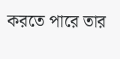করতে পারে তার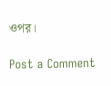ওপর।

Post a Comment